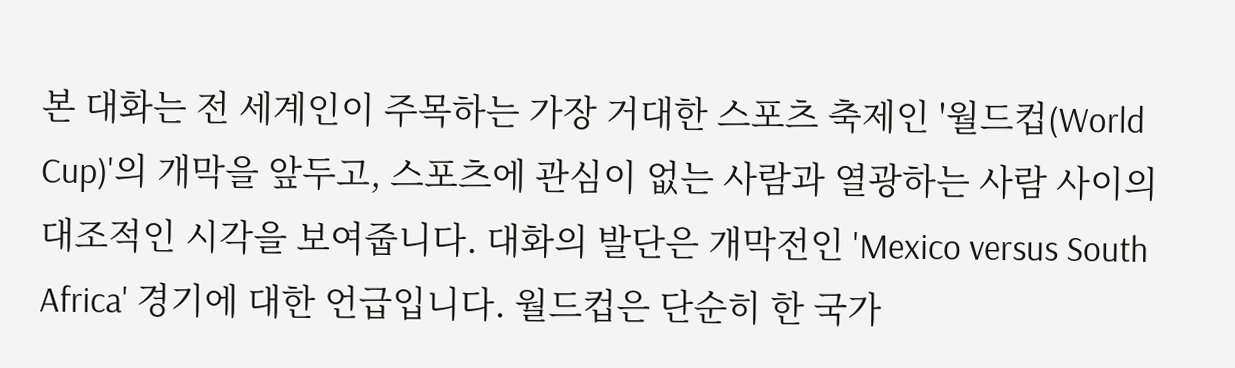본 대화는 전 세계인이 주목하는 가장 거대한 스포츠 축제인 '월드컵(World Cup)'의 개막을 앞두고, 스포츠에 관심이 없는 사람과 열광하는 사람 사이의 대조적인 시각을 보여줍니다. 대화의 발단은 개막전인 'Mexico versus South Africa' 경기에 대한 언급입니다. 월드컵은 단순히 한 국가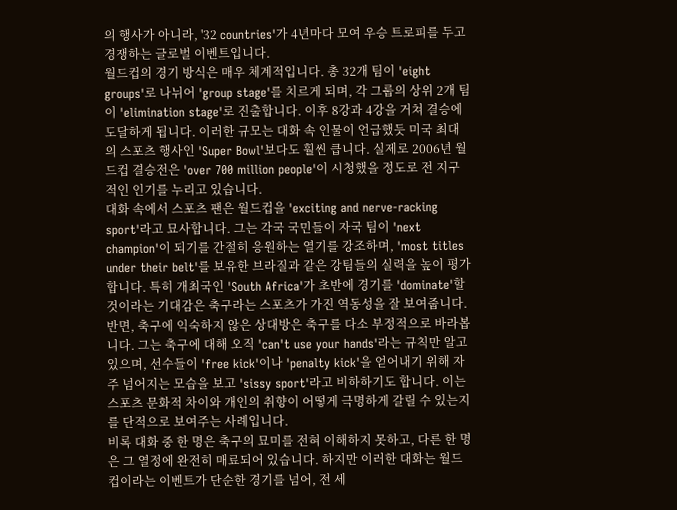의 행사가 아니라, '32 countries'가 4년마다 모여 우승 트로피를 두고 경쟁하는 글로벌 이벤트입니다.
월드컵의 경기 방식은 매우 체계적입니다. 총 32개 팀이 'eight groups'로 나뉘어 'group stage'를 치르게 되며, 각 그룹의 상위 2개 팀이 'elimination stage'로 진출합니다. 이후 8강과 4강을 거쳐 결승에 도달하게 됩니다. 이러한 규모는 대화 속 인물이 언급했듯 미국 최대의 스포츠 행사인 'Super Bowl'보다도 훨씬 큽니다. 실제로 2006년 월드컵 결승전은 'over 700 million people'이 시청했을 정도로 전 지구적인 인기를 누리고 있습니다.
대화 속에서 스포츠 팬은 월드컵을 'exciting and nerve-racking sport'라고 묘사합니다. 그는 각국 국민들이 자국 팀이 'next champion'이 되기를 간절히 응원하는 열기를 강조하며, 'most titles under their belt'를 보유한 브라질과 같은 강팀들의 실력을 높이 평가합니다. 특히 개최국인 'South Africa'가 초반에 경기를 'dominate'할 것이라는 기대감은 축구라는 스포츠가 가진 역동성을 잘 보여줍니다.
반면, 축구에 익숙하지 않은 상대방은 축구를 다소 부정적으로 바라봅니다. 그는 축구에 대해 오직 'can't use your hands'라는 규칙만 알고 있으며, 선수들이 'free kick'이나 'penalty kick'을 얻어내기 위해 자주 넘어지는 모습을 보고 'sissy sport'라고 비하하기도 합니다. 이는 스포츠 문화적 차이와 개인의 취향이 어떻게 극명하게 갈릴 수 있는지를 단적으로 보여주는 사례입니다.
비록 대화 중 한 명은 축구의 묘미를 전혀 이해하지 못하고, 다른 한 명은 그 열정에 완전히 매료되어 있습니다. 하지만 이러한 대화는 월드컵이라는 이벤트가 단순한 경기를 넘어, 전 세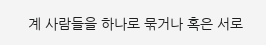계 사람들을 하나로 묶거나 혹은 서로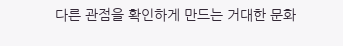다른 관점을 확인하게 만드는 거대한 문화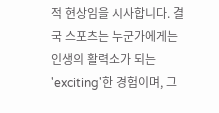적 현상임을 시사합니다. 결국 스포츠는 누군가에게는 인생의 활력소가 되는 'exciting'한 경험이며, 그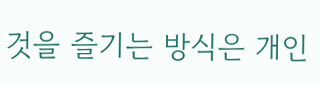것을 즐기는 방식은 개인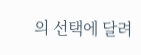의 선택에 달려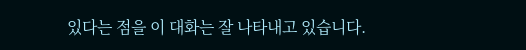있다는 점을 이 대화는 잘 나타내고 있습니다.